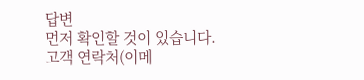답변
먼저 확인할 것이 있습니다. 고객 연락처(이메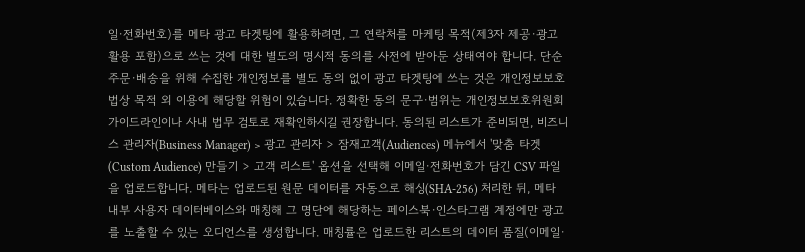일·전화번호)를 메타 광고 타겟팅에 활용하려면, 그 연락처를 마케팅 목적(제3자 제공·광고 활용 포함)으로 쓰는 것에 대한 별도의 명시적 동의를 사전에 받아둔 상태여야 합니다. 단순 주문·배송을 위해 수집한 개인정보를 별도 동의 없이 광고 타겟팅에 쓰는 것은 개인정보보호법상 목적 외 이용에 해당할 위험이 있습니다. 정확한 동의 문구·범위는 개인정보보호위원회 가이드라인이나 사내 법무 검토로 재확인하시길 권장합니다. 동의된 리스트가 준비되면, 비즈니스 관리자(Business Manager) > 광고 관리자 > 잠재고객(Audiences) 메뉴에서 '맞춤 타겟(Custom Audience) 만들기 > 고객 리스트' 옵션을 선택해 이메일·전화번호가 담긴 CSV 파일을 업로드합니다. 메타는 업로드된 원문 데이터를 자동으로 해싱(SHA-256) 처리한 뒤, 메타 내부 사용자 데이터베이스와 매칭해 그 명단에 해당하는 페이스북·인스타그램 계정에만 광고를 노출할 수 있는 오디언스를 생성합니다. 매칭률은 업로드한 리스트의 데이터 품질(이메일·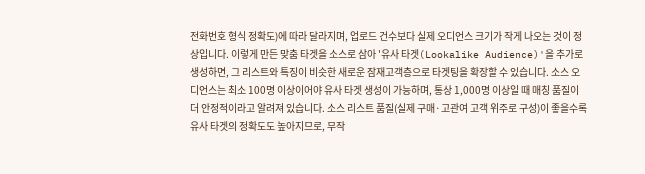전화번호 형식 정확도)에 따라 달라지며, 업로드 건수보다 실제 오디언스 크기가 작게 나오는 것이 정상입니다. 이렇게 만든 맞춤 타겟을 소스로 삼아 '유사 타겟(Lookalike Audience)'을 추가로 생성하면, 그 리스트와 특징이 비슷한 새로운 잠재고객층으로 타겟팅을 확장할 수 있습니다. 소스 오디언스는 최소 100명 이상이어야 유사 타겟 생성이 가능하며, 통상 1,000명 이상일 때 매칭 품질이 더 안정적이라고 알려져 있습니다. 소스 리스트 품질(실제 구매·고관여 고객 위주로 구성)이 좋을수록 유사 타겟의 정확도도 높아지므로, 무작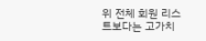위 전체 회원 리스트보다는 고가치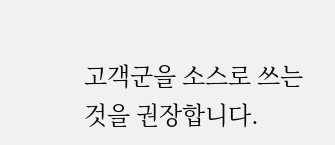고객군을 소스로 쓰는 것을 권장합니다.